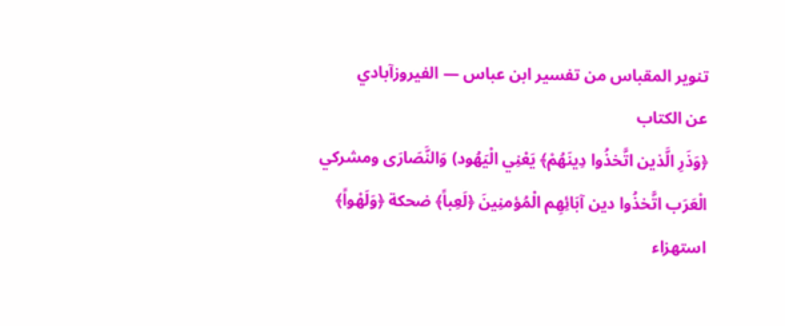تنوير المقباس من تفسير ابن عباس — الفيروزآبادي
عن الكتاب
﴿وَذَرِ الَّذين اتَّخذُوا دِينَهُمْ﴾ يَعْنِي الْيَهُود) وَالنَّصَارَى ومشركي الْعَرَب اتَّخذُوا دين آبَائِهِم الْمُؤمنِينَ ﴿لَعِباً﴾ ضحكة ﴿وَلَهْواً﴾ استهزاء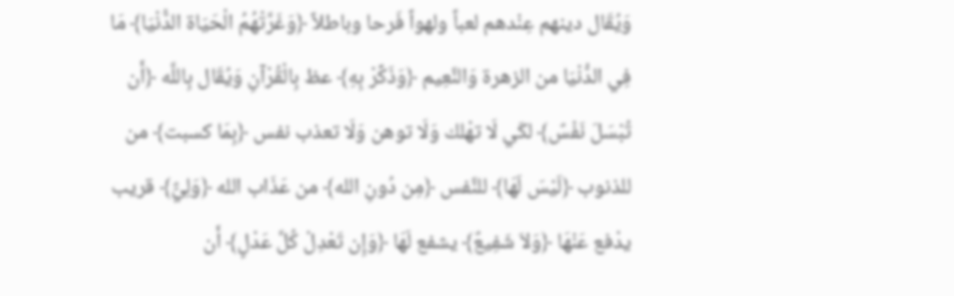وَيُقَال دينهم عِنْدهم لعباً ولهواً فَرحا وباطلاً ﴿وَغَرَّتْهُمُ الْحَيَاة الدُّنْيَا﴾ مَا فِي الدُّنْيَا من الزهرة وَالنَّعِيم ﴿وَذَكِّرْ بِهِ﴾ عظ بِالْقُرْآنِ وَيُقَال بِاللَّه ﴿أَن تُبْسَلَ نَفْسٌ﴾ لكَي لَا تهْلك وَلَا توهن وَلَا تعذب نفس ﴿بِمَا كسبت﴾ من للذنوب ﴿لَيْسَ لَهَا﴾ للنَّفس ﴿مِن دُونِ الله﴾ من عَذَاب الله ﴿وَلِيٌّ﴾ قريب يدْفع عَنْهَا ﴿وَلاَ شَفِيعٌ﴾ يشفع لَهَا ﴿وَإِن تَعْدِلْ كُلَّ عَدْلٍ﴾ أَن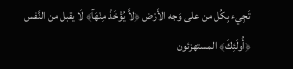تَجِيء بِكُل من على وَجه الأَرْض ﴿لاَّ يُؤْخَذْ مِنْهَآ﴾ لَا يقبل من النَّفس ﴿أُولَئِكَ﴾ المستهزئون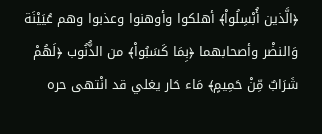﴿الَّذين أُبْسِلُواْ﴾ أهلكوا وأوهنوا وعذبوا وهم عُيَيْنَة وَالنضْر وأصحابهما ﴿بِمَا كَسَبُواْ﴾ من الذُّنُوب ﴿لَهُمْ شَرَابٌ مِّنْ حَمِيمٍ﴾ مَاء حَار يغلي قد انْتهى حره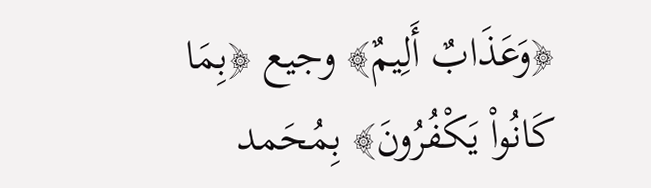﴿وَعَذَابٌ أَلِيمٌ﴾ وجيع ﴿بِمَا كَانُواْ يَكْفُرُونَ﴾ بِمُحَمد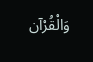وَالْقُرْآن